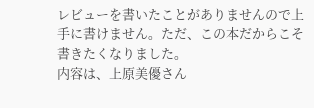レビューを書いたことがありませんので上手に書けません。ただ、この本だからこそ書きたくなりました。
内容は、上原美優さん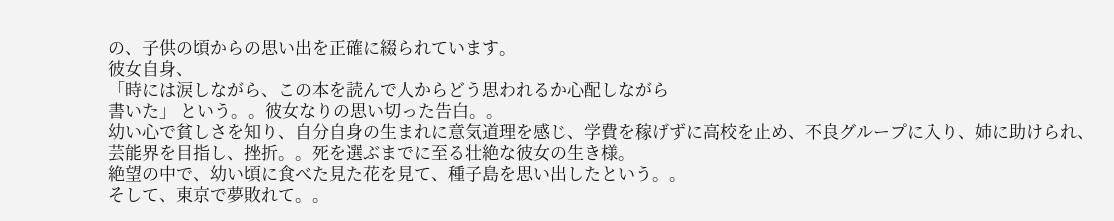の、子供の頃からの思い出を正確に綴られています。
彼女自身、
「時には涙しながら、この本を読んで人からどう思われるか心配しながら
書いた」 という。。彼女なりの思い切った告白。。
幼い心で貧しさを知り、自分自身の生まれに意気道理を感じ、学費を稼げずに高校を止め、不良グループに入り、姉に助けられ、芸能界を目指し、挫折。。死を選ぶまでに至る壮絶な彼女の生き様。
絶望の中で、幼い頃に食べた見た花を見て、種子島を思い出したという。。
そして、東京で夢敗れて。。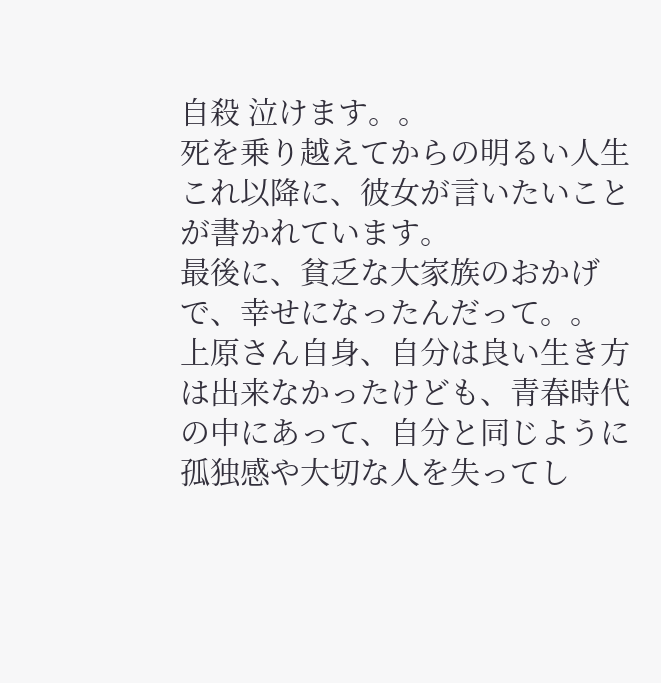自殺 泣けます。。
死を乗り越えてからの明るい人生
これ以降に、彼女が言いたいことが書かれています。
最後に、貧乏な大家族のおかげで、幸せになったんだって。。
上原さん自身、自分は良い生き方は出来なかったけども、青春時代の中にあって、自分と同じように孤独感や大切な人を失ってし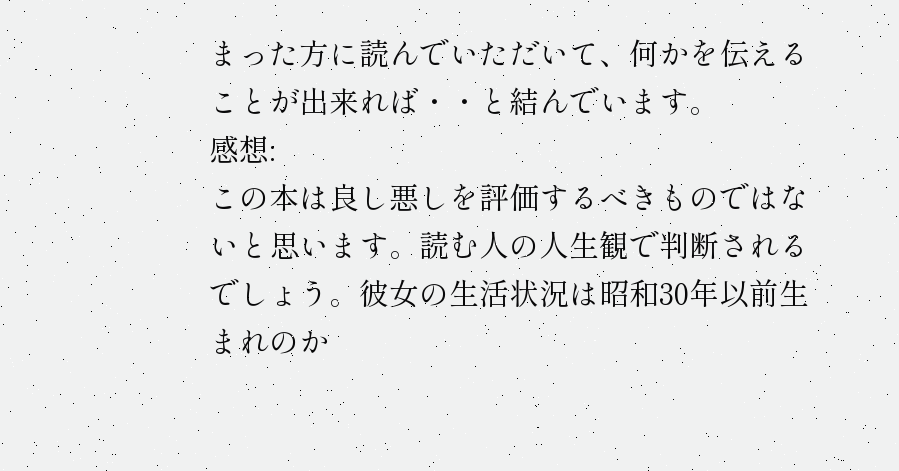まった方に読んでいただいて、何かを伝えることが出来れば・・と結んでいます。
感想:
この本は良し悪しを評価するべきものではないと思います。読む人の人生観で判断されるでしょう。彼女の生活状況は昭和30年以前生まれのか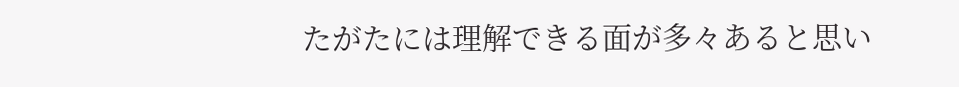たがたには理解できる面が多々あると思い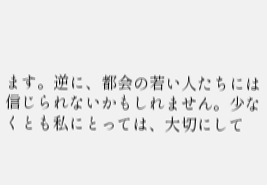ます。逆に、都会の若い人たちには信じられないかもしれません。少なくとも私にとっては、大切にして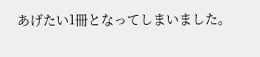あげたい1冊となってしまいました。